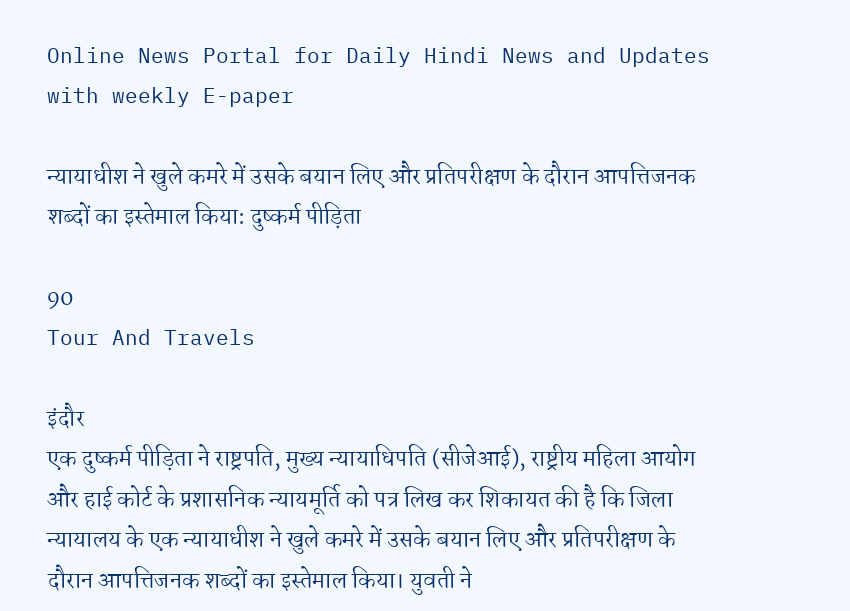Online News Portal for Daily Hindi News and Updates with weekly E-paper

न्यायाधीश ने खुले कमरे में उसके बयान लिए और प्रतिपरीक्षण के दौरान आपत्तिजनक शब्दों का इस्तेमाल किया: दुष्कर्म पीड़िता

90
Tour And Travels

इंदौर
एक दुष्कर्म पीड़िता ने राष्ट्रपति, मुख्य न्यायाधिपति (सीजेआई), राष्ट्रीय महिला आयोग और हाई कोर्ट के प्रशासनिक न्यायमूर्ति को पत्र लिख कर शिकायत की है कि जिला न्यायालय के एक न्यायाधीश ने खुले कमरे में उसके बयान लिए और प्रतिपरीक्षण के दौरान आपत्तिजनक शब्दों का इस्तेमाल किया। युवती ने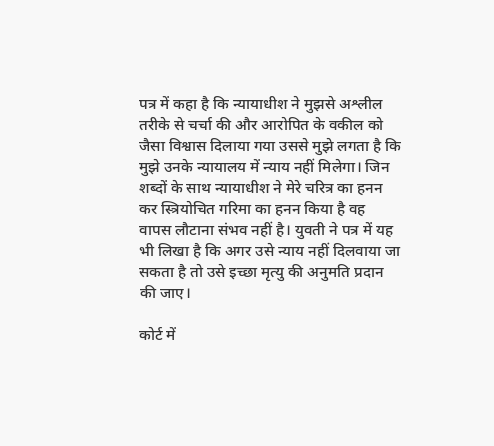पत्र में कहा है कि न्यायाधीश ने मुझसे अश्लील तरीके से चर्चा की और आरोपित के वकील को जैसा विश्वास दिलाया गया उससे मुझे लगता है कि मुझे उनके न्यायालय में न्याय नहीं मिलेगा। जिन शब्दों के साथ न्यायाधीश ने मेरे चरित्र का हनन कर स्त्रियोचित गरिमा का हनन किया है वह वापस लौटाना संभव नहीं है। युवती ने पत्र में यह भी लिखा है कि अगर उसे न्याय नहीं दिलवाया जा सकता है तो उसे इच्छा मृत्यु की अनुमति प्रदान की जाए।

कोर्ट में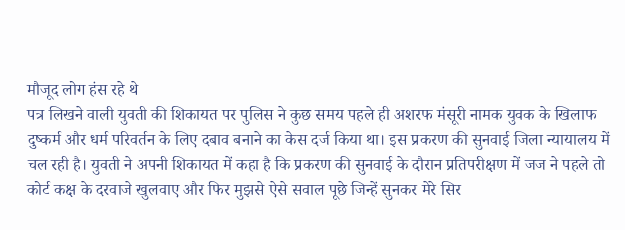मौजूद लोग हंस रहे थे
पत्र लिखने वाली युवती की शिकायत पर पुलिस ने कुछ समय पहले ही अशरफ मंसूरी नामक युवक के खिलाफ दुष्कर्म और धर्म परिवर्तन के लिए दबाव बनाने का केस दर्ज किया था। इस प्रकरण की सुनवाई जिला न्यायालय में चल रही है। युवती ने अपनी शिकायत में कहा है कि प्रकरण की सुनवाई के दौरान प्रतिपरीक्षण में जज ने पहले तो कोर्ट कक्ष के दरवाजे खुलवाए और फिर मुझसे ऐसे सवाल पूछे जिन्हें सुनकर मेरे सिर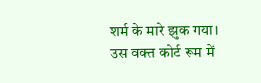शर्म के मारे झुक गया। उस वक्त कोर्ट रूम में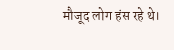मौजूद लोग हंस रहे थे।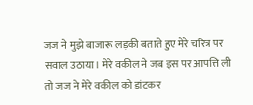जज ने मुझे बाजारू लड़की बताते हुए मेरे चरित्र पर सवाल उठाया। मेरे वकील ने जब इस पर आपत्ति ली तो जज ने मेरे वकील को डांटकर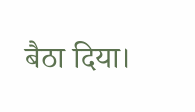बैठा दिया।